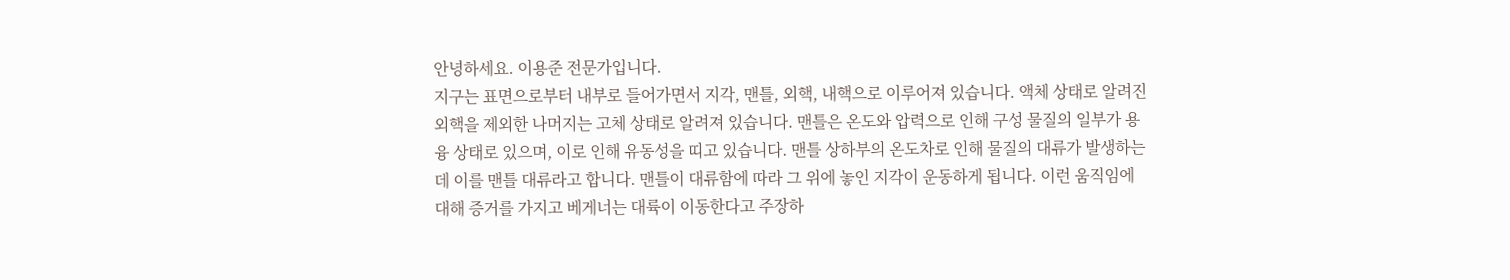안녕하세요. 이용준 전문가입니다.
지구는 표면으로부터 내부로 들어가면서 지각, 맨틀, 외핵, 내핵으로 이루어져 있습니다. 액체 상태로 알려진 외핵을 제외한 나머지는 고체 상태로 알려져 있습니다. 맨틀은 온도와 압력으로 인해 구성 물질의 일부가 용융 상태로 있으며, 이로 인해 유동성을 띠고 있습니다. 맨틀 상하부의 온도차로 인해 물질의 대류가 발생하는 데 이를 맨틀 대류라고 합니다. 맨틀이 대류함에 따라 그 위에 놓인 지각이 운동하게 됩니다. 이런 움직임에 대해 증거를 가지고 베게너는 대륙이 이동한다고 주장하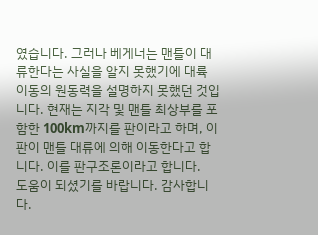였습니다. 그러나 베게너는 맨틀이 대류한다는 사실을 알지 못했기에 대륙 이동의 원동력을 설명하지 못했던 것입니다. 현재는 지각 및 맨틀 최상부를 포함한 100km까지를 판이라고 하며, 이 판이 맨틀 대류에 의해 이동한다고 합니다. 이를 판구조론이라고 합니다.
도움이 되셨기를 바랍니다. 감사합니다.